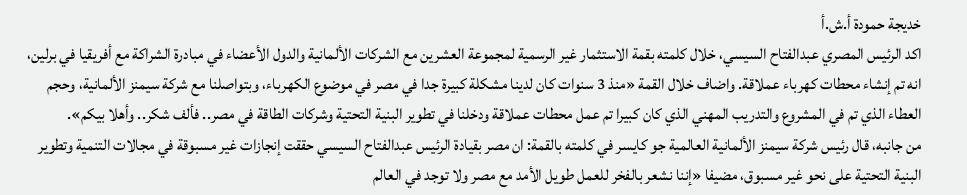خديجة حمودة أ.ش.أ
اكد الرئيس المصري عبدالفتاح السيسي، خلال كلمته بقمة الاستثمار غير الرسمية لمجموعة العشرين مع الشركات الألمانية والدول الأعضاء في مبادرة الشراكة مع أفريقيا في برلين، انه تم إنشاء محطات كهرباء عملاقة. واضاف خلال القمة «منذ 3 سنوات كان لدينا مشكلة كبيرة جدا في مصر في موضوع الكهرباء، وبتواصلنا مع شركة سيمنز الألمانية، وحجم العطاء الذي تم في المشروع والتدريب المهني الذي كان كبيرا تم عمل محطات عملاقة ودخلنا في تطوير البنية التحتية وشركات الطاقة في مصر.. فألف شكر.. وأهلا بيكم».
من جانبه، قال رئيس شركة سيمنز الألمانية العالمية جو كايسر في كلمته بالقمة: ان مصر بقيادة الرئيس عبدالفتاح السيسي حققت إنجازات غير مسبوقة في مجالات التنمية وتطوير البنية التحتية على نحو غير مسبوق، مضيفا «إننا نشعر بالفخر للعمل طويل الأمد مع مصر ولا توجد في العالم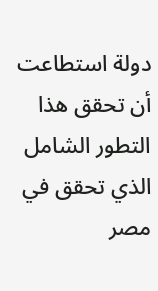دولة استطاعت أن تحقق هذا التطور الشامل الذي تحقق في مصر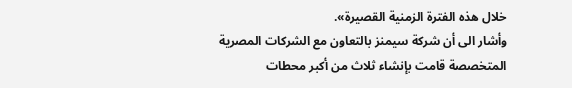خلال هذه الفترة الزمنية القصيرة».
وأشار الى أن شركة سيمنز بالتعاون مع الشركات المصرية المتخصصة قامت بإنشاء ثلاث من أكبر محطات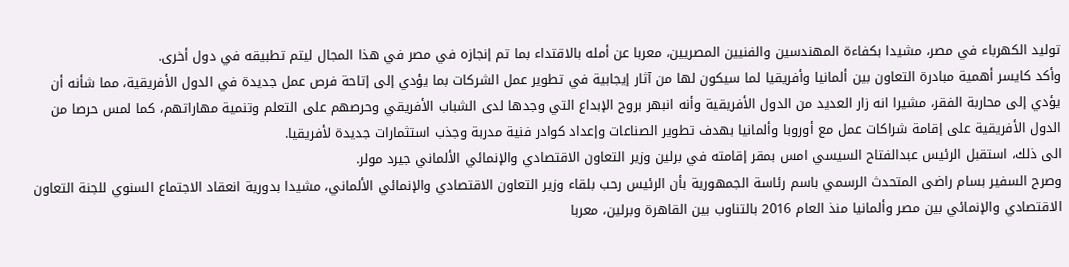توليد الكهرباء في مصر، مشيدا بكفاءة المهندسين والفنيين المصريين، معربا عن أمله بالاقتداء بما تم إنجازه في مصر في هذا المجال ليتم تطبيقه في دول أخرى.
وأكد كايسر أهمية مبادرة التعاون بين ألمانيا وأفريقيا لما سيكون لها من آثار إيجابية في تطوير عمل الشركات بما يؤدي إلى إتاحة فرص عمل جديدة في الدول الأفريقية، مما شأنه أن يؤدي إلى محاربة الفقر، مشيرا انه زار العديد من الدول الأفريقية وأنه انبهر بروح الإبداع التي وجدها لدى الشباب الأفريقي وحرصهم على التعلم وتنمية مهاراتهم، كما لمس حرصا من الدول الأفريقية على إقامة شراكات عمل مع أوروبا وألمانيا بهدف تطوير الصناعات وإعداد كوادر فنية مدربة وجذب استثمارات جديدة لأفريقيا.
الى ذلك، استقبل الرئيس عبدالفتاح السيسي امس بمقر إقامته في برلين وزير التعاون الاقتصادي والإنمائي الألماني جيرد مولر.
وصرح السفير بسام راضى المتحدث الرسمي باسم رئاسة الجمهورية بأن الرئيس رحب بلقاء وزير التعاون الاقتصادي والإنمائي الألماني، مشيدا بدورية انعقاد الاجتماع السنوي للجنة التعاون الاقتصادي والإنمائي بين مصر وألمانيا منذ العام 2016 بالتناوب بين القاهرة وبرلين، معربا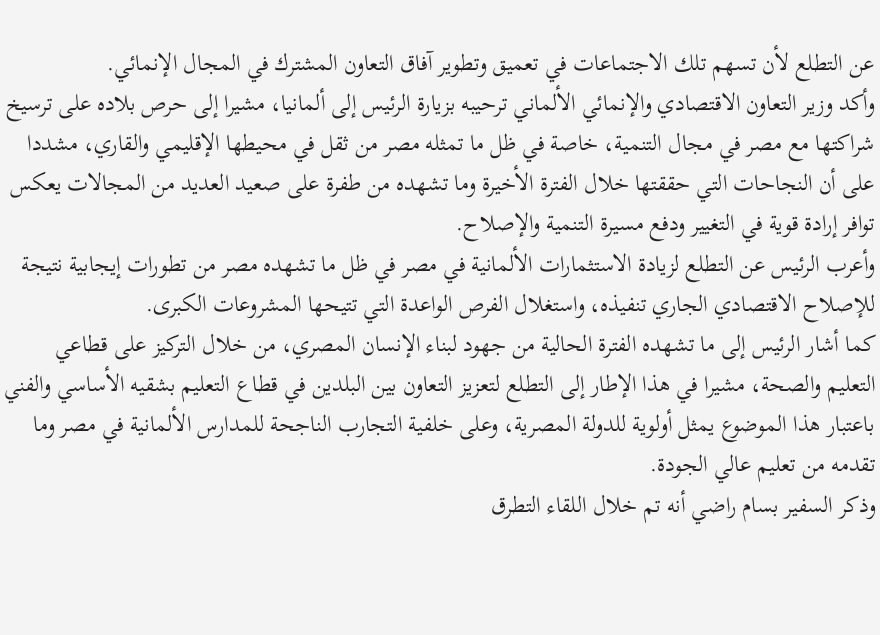عن التطلع لأن تسهم تلك الاجتماعات في تعميق وتطوير آفاق التعاون المشترك في المجال الإنمائي.
وأكد وزير التعاون الاقتصادي والإنمائي الألماني ترحيبه بزيارة الرئيس إلى ألمانيا، مشيرا إلى حرص بلاده على ترسيخ شراكتها مع مصر في مجال التنمية، خاصة في ظل ما تمثله مصر من ثقل في محيطها الإقليمي والقاري، مشددا على أن النجاحات التي حققتها خلال الفترة الأخيرة وما تشهده من طفرة على صعيد العديد من المجالات يعكس توافر إرادة قوية في التغيير ودفع مسيرة التنمية والإصلاح.
وأعرب الرئيس عن التطلع لزيادة الاستثمارات الألمانية في مصر في ظل ما تشهده مصر من تطورات إيجابية نتيجة للإصلاح الاقتصادي الجاري تنفيذه، واستغلال الفرص الواعدة التي تتيحها المشروعات الكبرى.
كما أشار الرئيس إلى ما تشهده الفترة الحالية من جهود لبناء الإنسان المصري، من خلال التركيز على قطاعي التعليم والصحة، مشيرا في هذا الإطار إلى التطلع لتعزيز التعاون بين البلدين في قطاع التعليم بشقيه الأساسي والفني باعتبار هذا الموضوع يمثل أولوية للدولة المصرية، وعلى خلفية التجارب الناجحة للمدارس الألمانية في مصر وما تقدمه من تعليم عالي الجودة.
وذكر السفير بسام راضي أنه تم خلال اللقاء التطرق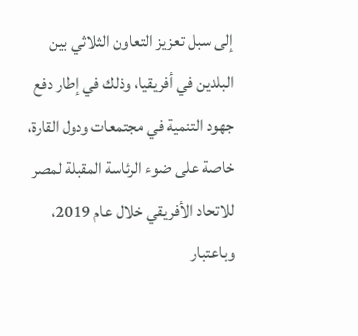إلى سبل تعزيز التعاون الثلاثي بين البلدين في أفريقيا، وذلك في إطار دفع جهود التنمية في مجتمعات ودول القارة، خاصة على ضوء الرئاسة المقبلة لمصر للاتحاد الأفريقي خلال عام 2019، وباعتبار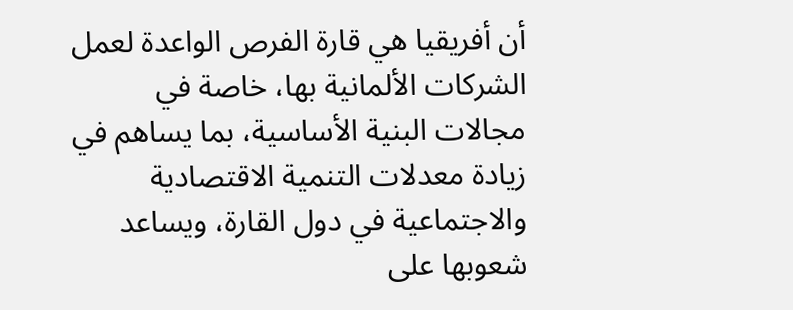أن أفريقيا هي قارة الفرص الواعدة لعمل الشركات الألمانية بها، خاصة في مجالات البنية الأساسية، بما يساهم في زيادة معدلات التنمية الاقتصادية والاجتماعية في دول القارة، ويساعد شعوبها على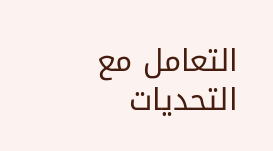التعامل مع التحديات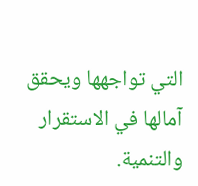التي تواجهها ويحقق آمالها في الاستقرار والتنمية.